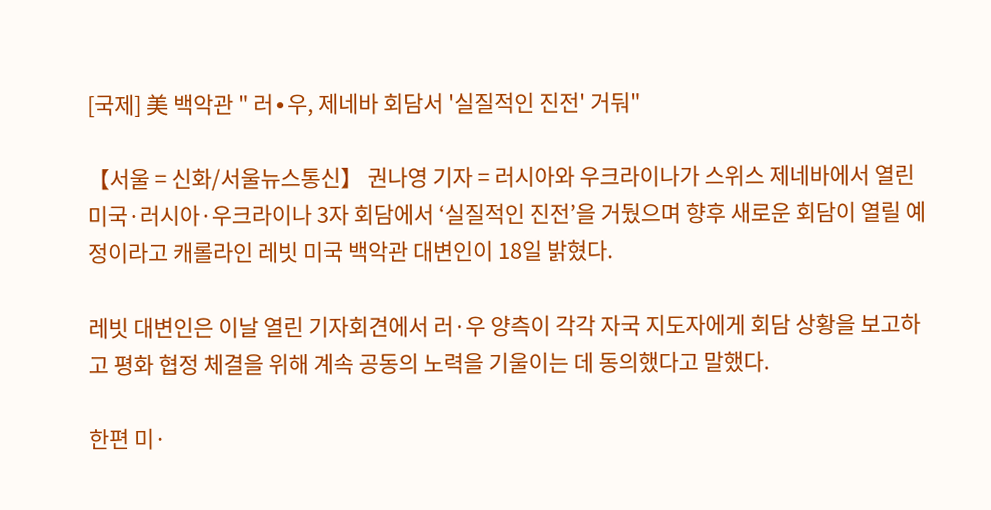[국제] 美 백악관 " 러∙우, 제네바 회담서 '실질적인 진전' 거둬"

【서울 = 신화/서울뉴스통신】 권나영 기자 = 러시아와 우크라이나가 스위스 제네바에서 열린 미국·러시아·우크라이나 3자 회담에서 ‘실질적인 진전’을 거뒀으며 향후 새로운 회담이 열릴 예정이라고 캐롤라인 레빗 미국 백악관 대변인이 18일 밝혔다.

레빗 대변인은 이날 열린 기자회견에서 러·우 양측이 각각 자국 지도자에게 회담 상황을 보고하고 평화 협정 체결을 위해 계속 공동의 노력을 기울이는 데 동의했다고 말했다.

한편 미·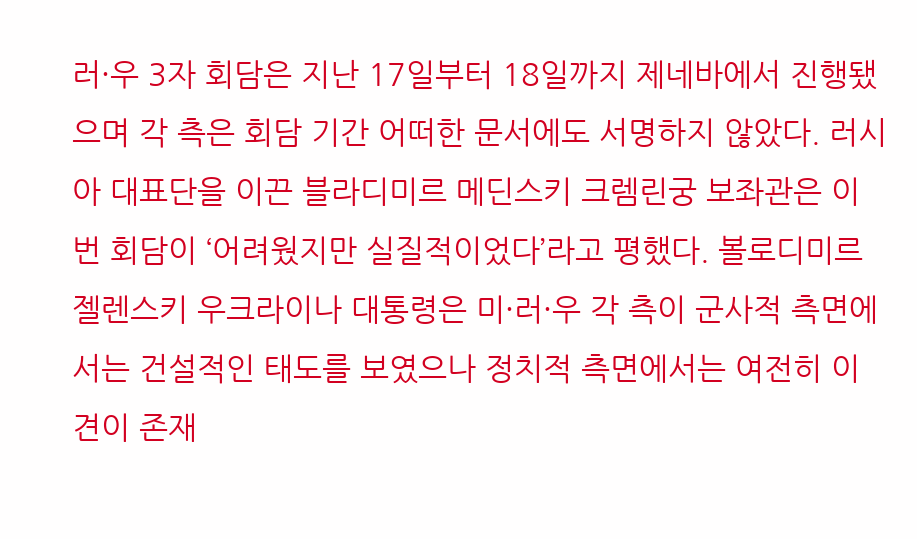러·우 3자 회담은 지난 17일부터 18일까지 제네바에서 진행됐으며 각 측은 회담 기간 어떠한 문서에도 서명하지 않았다. 러시아 대표단을 이끈 블라디미르 메딘스키 크렘린궁 보좌관은 이번 회담이 ‘어려웠지만 실질적이었다’라고 평했다. 볼로디미르 젤렌스키 우크라이나 대통령은 미·러·우 각 측이 군사적 측면에서는 건설적인 태도를 보였으나 정치적 측면에서는 여전히 이견이 존재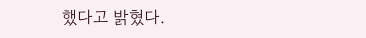했다고 밝혔다.